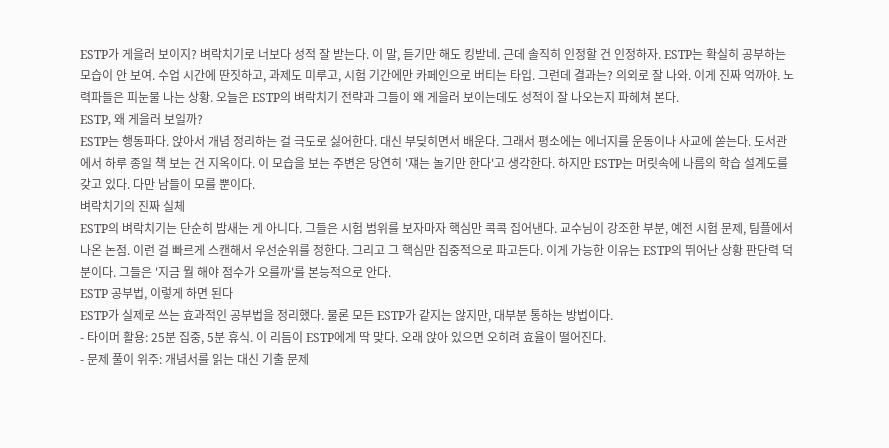ESTP가 게을러 보이지? 벼락치기로 너보다 성적 잘 받는다. 이 말, 듣기만 해도 킹받네. 근데 솔직히 인정할 건 인정하자. ESTP는 확실히 공부하는 모습이 안 보여. 수업 시간에 딴짓하고, 과제도 미루고, 시험 기간에만 카페인으로 버티는 타입. 그런데 결과는? 의외로 잘 나와. 이게 진짜 억까야. 노력파들은 피눈물 나는 상황. 오늘은 ESTP의 벼락치기 전략과 그들이 왜 게을러 보이는데도 성적이 잘 나오는지 파헤쳐 본다.
ESTP, 왜 게을러 보일까?
ESTP는 행동파다. 앉아서 개념 정리하는 걸 극도로 싫어한다. 대신 부딪히면서 배운다. 그래서 평소에는 에너지를 운동이나 사교에 쏟는다. 도서관에서 하루 종일 책 보는 건 지옥이다. 이 모습을 보는 주변은 당연히 '쟤는 놀기만 한다'고 생각한다. 하지만 ESTP는 머릿속에 나름의 학습 설계도를 갖고 있다. 다만 남들이 모를 뿐이다.
벼락치기의 진짜 실체
ESTP의 벼락치기는 단순히 밤새는 게 아니다. 그들은 시험 범위를 보자마자 핵심만 콕콕 집어낸다. 교수님이 강조한 부분, 예전 시험 문제, 팀플에서 나온 논점. 이런 걸 빠르게 스캔해서 우선순위를 정한다. 그리고 그 핵심만 집중적으로 파고든다. 이게 가능한 이유는 ESTP의 뛰어난 상황 판단력 덕분이다. 그들은 '지금 뭘 해야 점수가 오를까'를 본능적으로 안다.
ESTP 공부법, 이렇게 하면 된다
ESTP가 실제로 쓰는 효과적인 공부법을 정리했다. 물론 모든 ESTP가 같지는 않지만, 대부분 통하는 방법이다.
- 타이머 활용: 25분 집중, 5분 휴식. 이 리듬이 ESTP에게 딱 맞다. 오래 앉아 있으면 오히려 효율이 떨어진다.
- 문제 풀이 위주: 개념서를 읽는 대신 기출 문제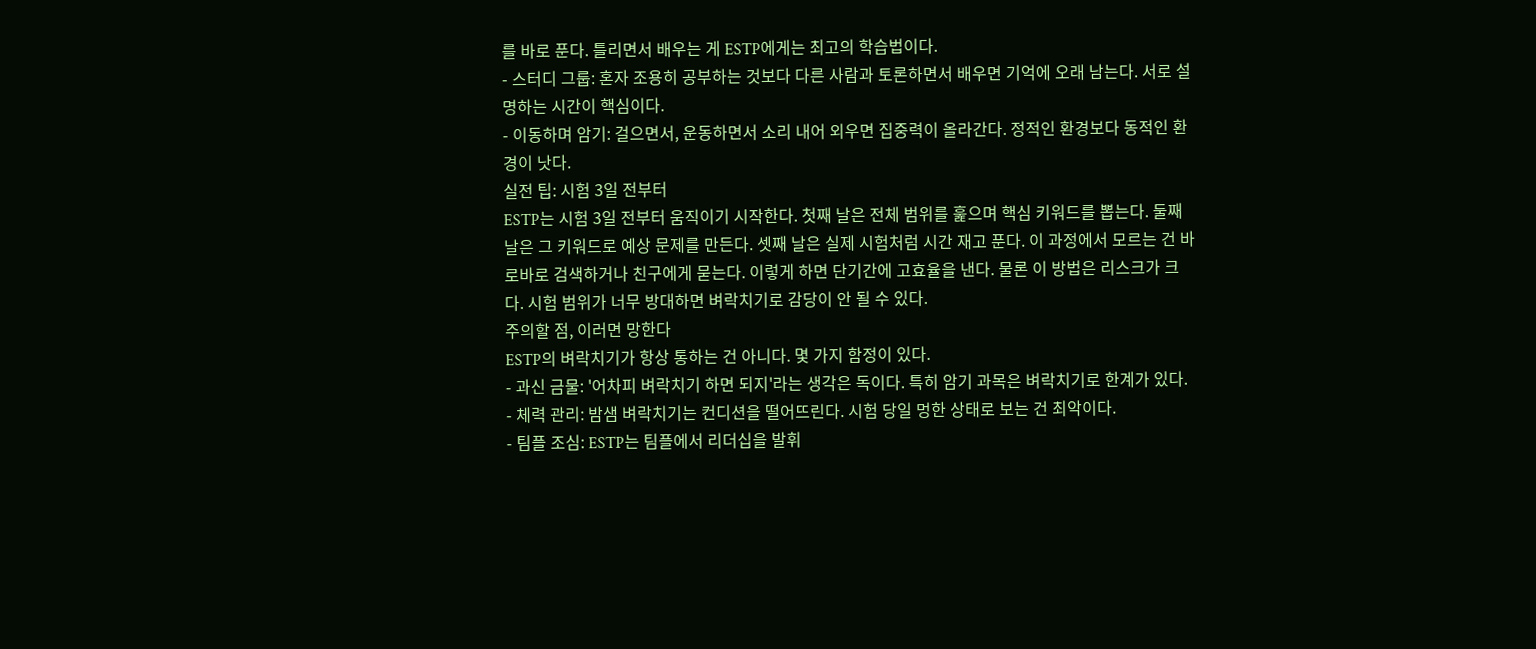를 바로 푼다. 틀리면서 배우는 게 ESTP에게는 최고의 학습법이다.
- 스터디 그룹: 혼자 조용히 공부하는 것보다 다른 사람과 토론하면서 배우면 기억에 오래 남는다. 서로 설명하는 시간이 핵심이다.
- 이동하며 암기: 걸으면서, 운동하면서 소리 내어 외우면 집중력이 올라간다. 정적인 환경보다 동적인 환경이 낫다.
실전 팁: 시험 3일 전부터
ESTP는 시험 3일 전부터 움직이기 시작한다. 첫째 날은 전체 범위를 훑으며 핵심 키워드를 뽑는다. 둘째 날은 그 키워드로 예상 문제를 만든다. 셋째 날은 실제 시험처럼 시간 재고 푼다. 이 과정에서 모르는 건 바로바로 검색하거나 친구에게 묻는다. 이렇게 하면 단기간에 고효율을 낸다. 물론 이 방법은 리스크가 크다. 시험 범위가 너무 방대하면 벼락치기로 감당이 안 될 수 있다.
주의할 점, 이러면 망한다
ESTP의 벼락치기가 항상 통하는 건 아니다. 몇 가지 함정이 있다.
- 과신 금물: '어차피 벼락치기 하면 되지'라는 생각은 독이다. 특히 암기 과목은 벼락치기로 한계가 있다.
- 체력 관리: 밤샘 벼락치기는 컨디션을 떨어뜨린다. 시험 당일 멍한 상태로 보는 건 최악이다.
- 팀플 조심: ESTP는 팀플에서 리더십을 발휘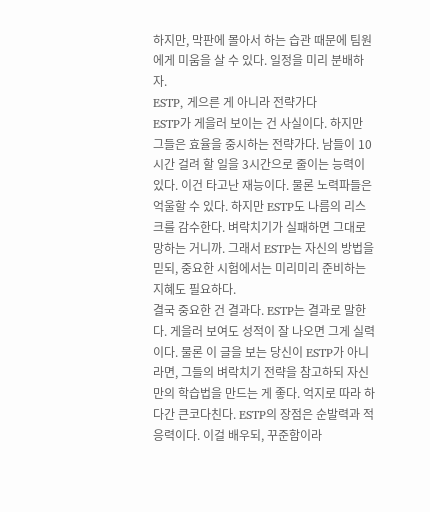하지만, 막판에 몰아서 하는 습관 때문에 팀원에게 미움을 살 수 있다. 일정을 미리 분배하자.
ESTP, 게으른 게 아니라 전략가다
ESTP가 게을러 보이는 건 사실이다. 하지만 그들은 효율을 중시하는 전략가다. 남들이 10시간 걸려 할 일을 3시간으로 줄이는 능력이 있다. 이건 타고난 재능이다. 물론 노력파들은 억울할 수 있다. 하지만 ESTP도 나름의 리스크를 감수한다. 벼락치기가 실패하면 그대로 망하는 거니까. 그래서 ESTP는 자신의 방법을 믿되, 중요한 시험에서는 미리미리 준비하는 지혜도 필요하다.
결국 중요한 건 결과다. ESTP는 결과로 말한다. 게을러 보여도 성적이 잘 나오면 그게 실력이다. 물론 이 글을 보는 당신이 ESTP가 아니라면, 그들의 벼락치기 전략을 참고하되 자신만의 학습법을 만드는 게 좋다. 억지로 따라 하다간 큰코다친다. ESTP의 장점은 순발력과 적응력이다. 이걸 배우되, 꾸준함이라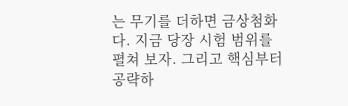는 무기를 더하면 금상첨화다. 지금 당장 시험 범위를 펼쳐 보자. 그리고 핵심부터 공략하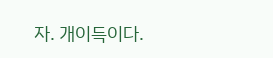자. 개이득이다.